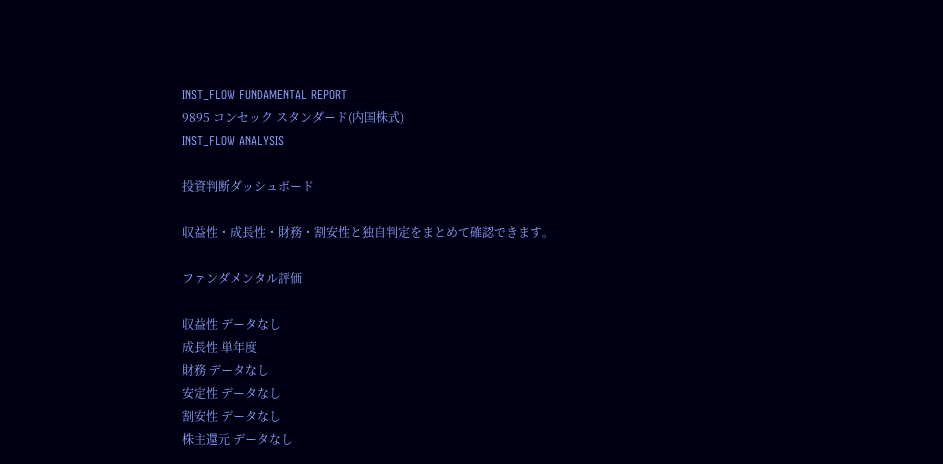INST_FLOW FUNDAMENTAL REPORT
9895 コンセック スタンダード(内国株式)
INST_FLOW ANALYSIS

投資判断ダッシュボード

収益性・成長性・財務・割安性と独自判定をまとめて確認できます。

ファンダメンタル評価

収益性 データなし
成長性 単年度
財務 データなし
安定性 データなし
割安性 データなし
株主還元 データなし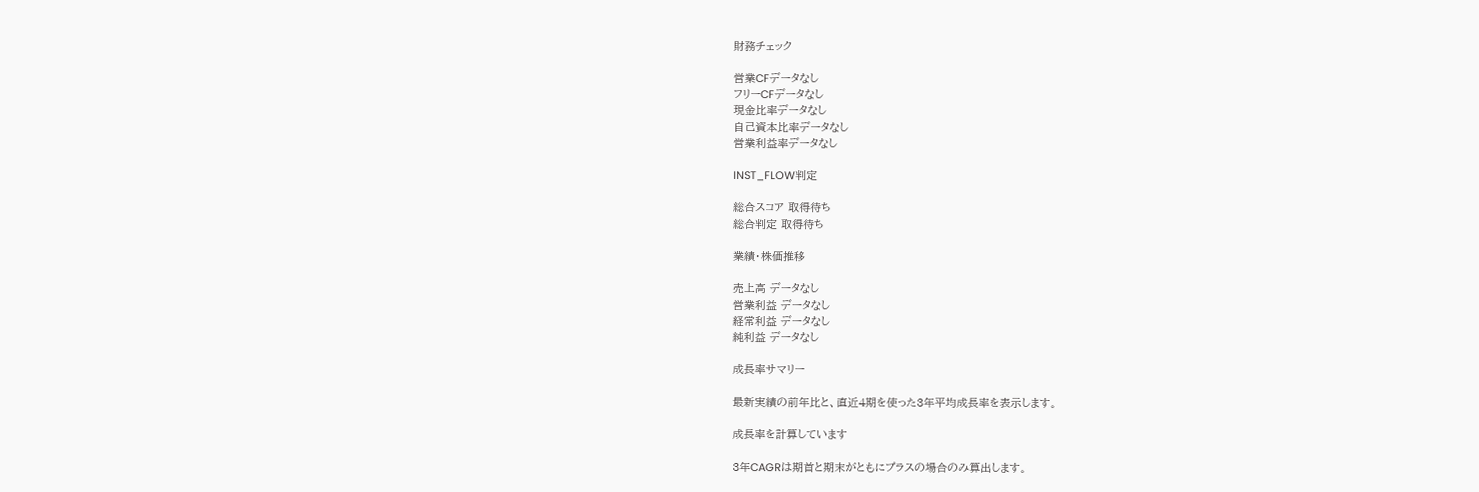財務チェック

営業CFデータなし
フリーCFデータなし
現金比率データなし
自己資本比率データなし
営業利益率データなし

INST_FLOW判定

総合スコア 取得待ち
総合判定 取得待ち

業績・株価推移

売上高 データなし
営業利益 データなし
経常利益 データなし
純利益 データなし

成長率サマリー

最新実績の前年比と、直近4期を使った3年平均成長率を表示します。

成長率を計算しています

3年CAGRは期首と期末がともにプラスの場合のみ算出します。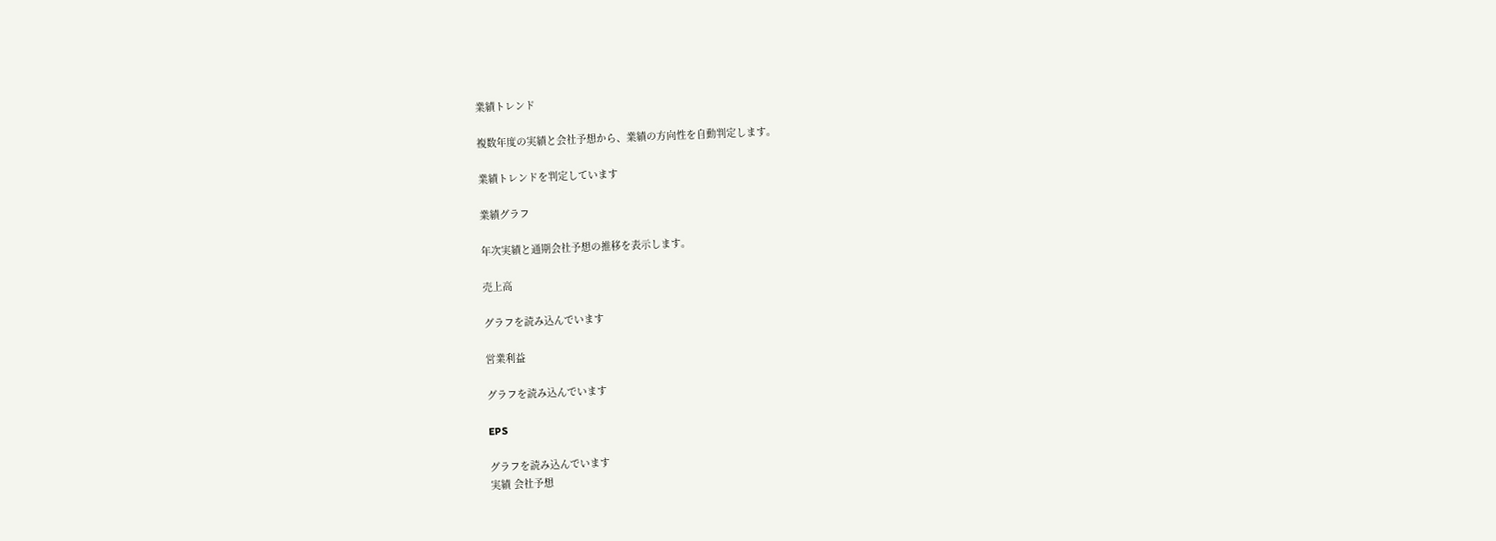業績トレンド

複数年度の実績と会社予想から、業績の方向性を自動判定します。

業績トレンドを判定しています

業績グラフ

年次実績と通期会社予想の推移を表示します。

売上高

グラフを読み込んでいます

営業利益

グラフを読み込んでいます

EPS

グラフを読み込んでいます
実績 会社予想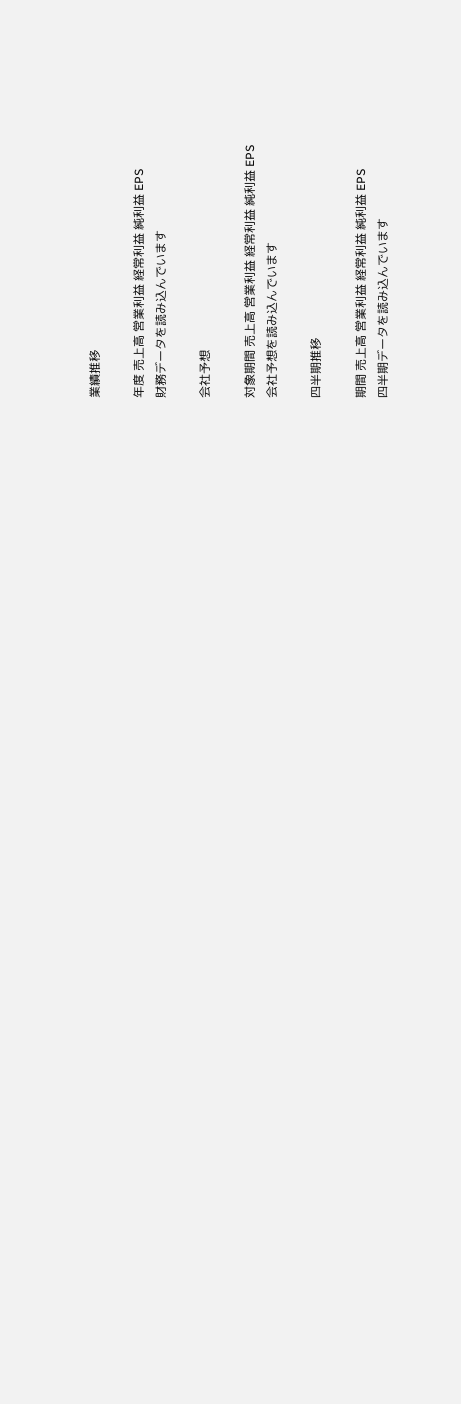業績推移

年度 売上高 営業利益 経常利益 純利益 EPS
財務データを読み込んでいます

会社予想

対象期間 売上高 営業利益 経常利益 純利益 EPS
会社予想を読み込んでいます

四半期推移

期間 売上高 営業利益 経常利益 純利益 EPS
四半期データを読み込んでいます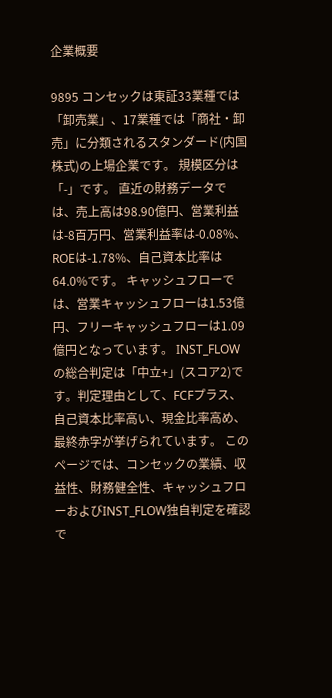企業概要

9895 コンセックは東証33業種では「卸売業」、17業種では「商社・卸売」に分類されるスタンダード(内国株式)の上場企業です。 規模区分は「-」です。 直近の財務データでは、売上高は98.90億円、営業利益は-8百万円、営業利益率は-0.08%、ROEは-1.78%、自己資本比率は64.0%です。 キャッシュフローでは、営業キャッシュフローは1.53億円、フリーキャッシュフローは1.09億円となっています。 INST_FLOWの総合判定は「中立+」(スコア2)です。判定理由として、FCFプラス、自己資本比率高い、現金比率高め、最終赤字が挙げられています。 このページでは、コンセックの業績、収益性、財務健全性、キャッシュフローおよびINST_FLOW独自判定を確認で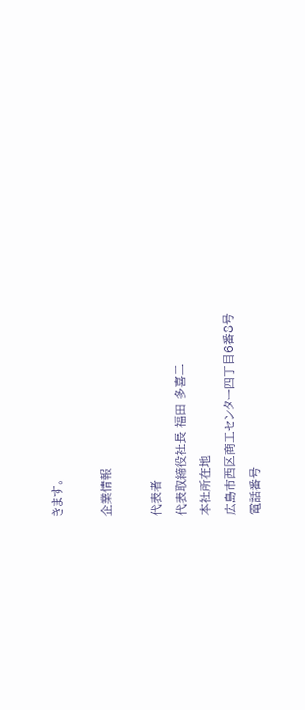きます。

企業情報

代表者
代表取締役社長 福田 多喜二
本社所在地
広島市西区商工センター四丁目6番8号
電話番号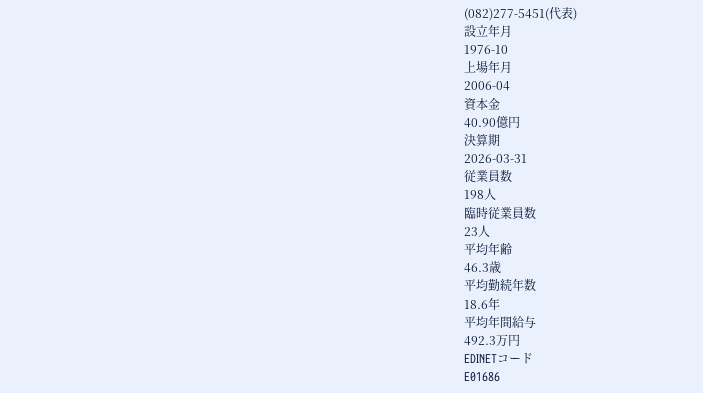(082)277-5451(代表)
設立年月
1976-10
上場年月
2006-04
資本金
40.90億円
決算期
2026-03-31
従業員数
198人
臨時従業員数
23人
平均年齢
46.3歳
平均勤続年数
18.6年
平均年間給与
492.3万円
EDINETコード
E01686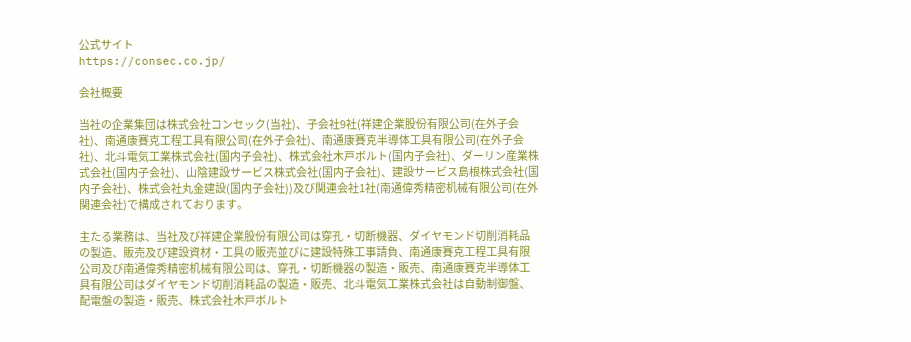公式サイト
https://consec.co.jp/

会社概要

当社の企業集団は株式会社コンセック(当社)、子会社9社(祥建企業股份有限公司(在外子会社)、南通康賽克工程工具有限公司(在外子会社)、南通康賽克半導体工具有限公司(在外子会社)、北斗電気工業株式会社(国内子会社)、株式会社木戸ボルト(国内子会社)、ダーリン産業株式会社(国内子会社)、山陰建設サービス株式会社(国内子会社)、建設サービス島根株式会社(国内子会社)、株式会社丸金建設(国内子会社))及び関連会社1社(南通偉秀精密机械有限公司(在外関連会社)で構成されております。

主たる業務は、当社及び祥建企業股份有限公司は穿孔・切断機器、ダイヤモンド切削消耗品の製造、販売及び建設資材・工具の販売並びに建設特殊工事請負、南通康賽克工程工具有限公司及び南通偉秀精密机械有限公司は、穿孔・切断機器の製造・販売、南通康賽克半導体工具有限公司はダイヤモンド切削消耗品の製造・販売、北斗電気工業株式会社は自動制御盤、配電盤の製造・販売、株式会社木戸ボルト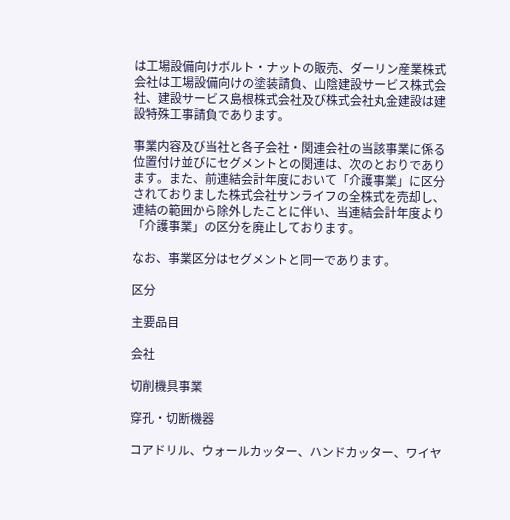は工場設備向けボルト・ナットの販売、ダーリン産業株式会社は工場設備向けの塗装請負、山陰建設サービス株式会社、建設サービス島根株式会社及び株式会社丸金建設は建設特殊工事請負であります。

事業内容及び当社と各子会社・関連会社の当該事業に係る位置付け並びにセグメントとの関連は、次のとおりであります。また、前連結会計年度において「介護事業」に区分されておりました株式会社サンライフの全株式を売却し、連結の範囲から除外したことに伴い、当連結会計年度より「介護事業」の区分を廃止しております。

なお、事業区分はセグメントと同一であります。

区分

主要品目

会社

切削機具事業

穿孔・切断機器

コアドリル、ウォールカッター、ハンドカッター、ワイヤ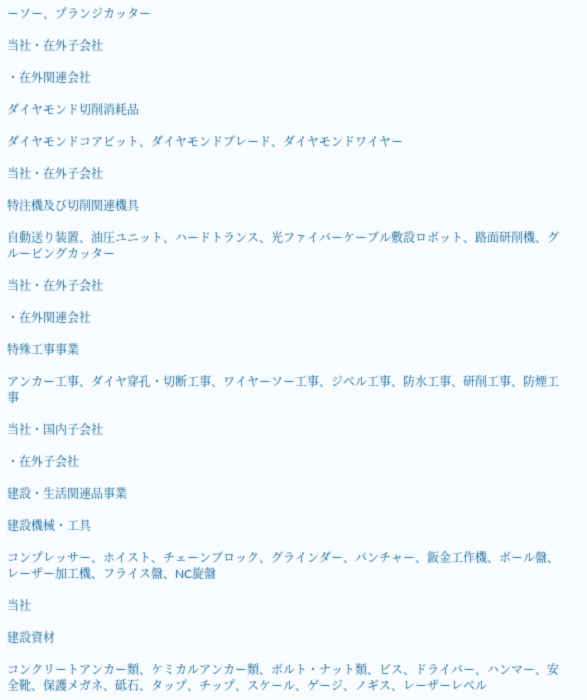ーソー、プランジカッター

当社・在外子会社

・在外関連会社

ダイヤモンド切削消耗品

ダイヤモンドコアビット、ダイヤモンドブレード、ダイヤモンドワイヤー

当社・在外子会社

特注機及び切削関連機具

自動送り装置、油圧ユニット、ハードトランス、光ファイバーケーブル敷設ロボット、路面研削機、グルービングカッター

当社・在外子会社

・在外関連会社

特殊工事事業

アンカー工事、ダイヤ穿孔・切断工事、ワイヤーソー工事、ジベル工事、防水工事、研削工事、防煙工事

当社・国内子会社

・在外子会社

建設・生活関連品事業

建設機械・工具

コンプレッサー、ホイスト、チェーンブロック、グラインダー、パンチャー、鈑金工作機、ボール盤、レーザー加工機、フライス盤、NC旋盤

当社

建設資材

コンクリートアンカー類、ケミカルアンカー類、ボルト・ナット類、ビス、ドライバー、ハンマー、安全靴、保護メガネ、砥石、タップ、チップ、スケール、ゲージ、ノギス、レーザーレベル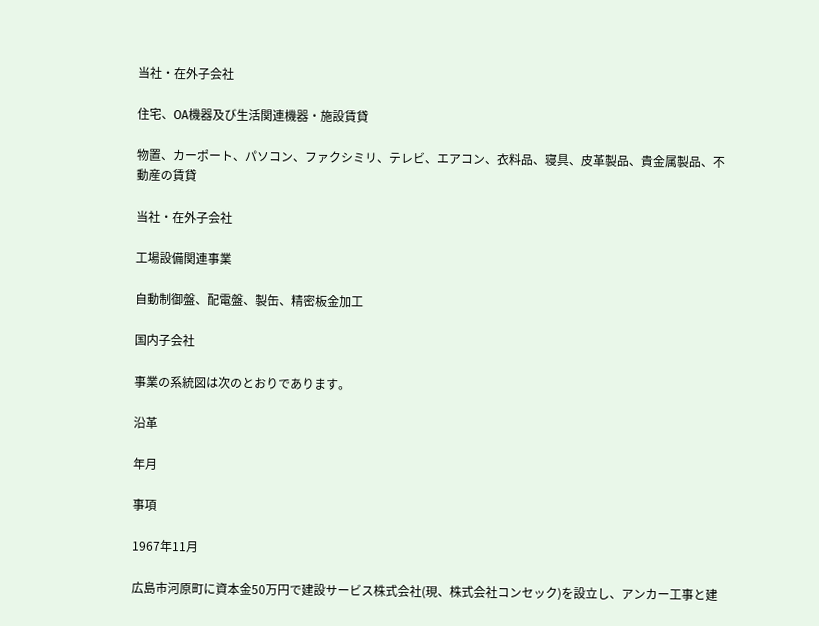当社・在外子会社

住宅、OA機器及び生活関連機器・施設賃貸

物置、カーポート、パソコン、ファクシミリ、テレビ、エアコン、衣料品、寝具、皮革製品、貴金属製品、不動産の賃貸

当社・在外子会社

工場設備関連事業

自動制御盤、配電盤、製缶、精密板金加工

国内子会社

事業の系統図は次のとおりであります。

沿革

年月

事項

1967年11月

広島市河原町に資本金50万円で建設サービス株式会社(現、株式会社コンセック)を設立し、アンカー工事と建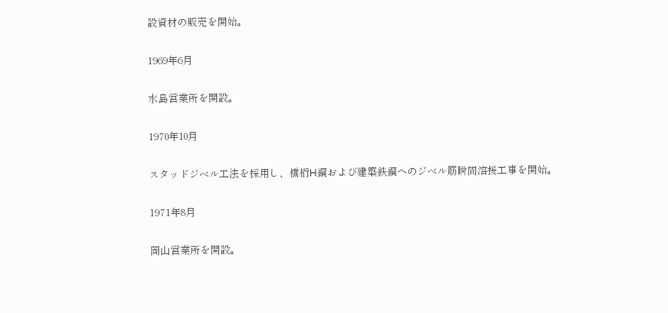設資材の販売を開始。

1969年6月

水島営業所を開設。

1970年10月

スタッドジベル工法を採用し、橋桁H鋼および建築鉄鋼へのジベル筋瞬間溶接工事を開始。

1971年8月

岡山営業所を開設。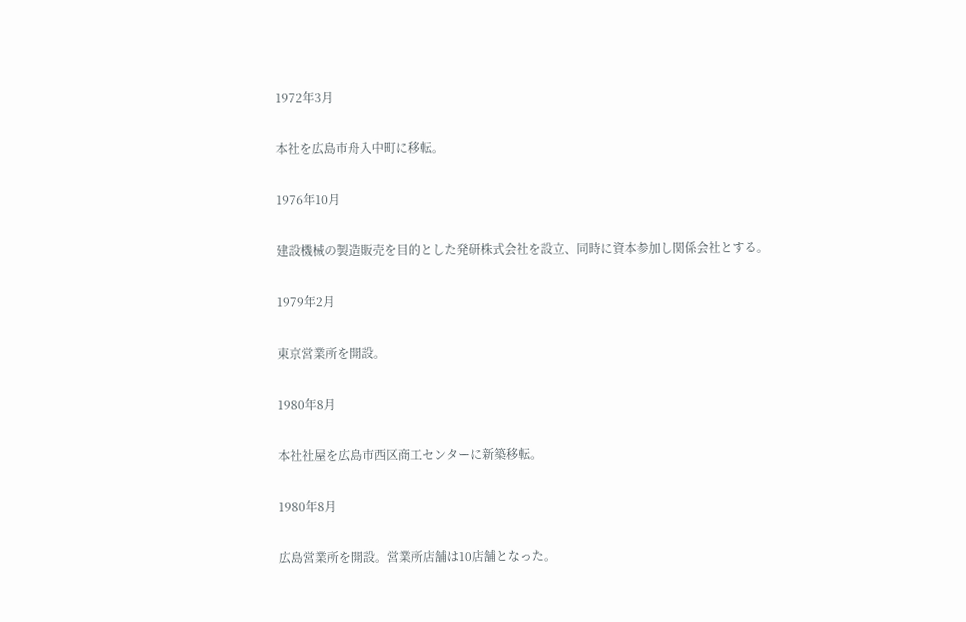1972年3月

本社を広島市舟入中町に移転。

1976年10月

建設機械の製造販売を目的とした発研株式会社を設立、同時に資本参加し関係会社とする。

1979年2月

東京営業所を開設。

1980年8月

本社社屋を広島市西区商工センターに新築移転。

1980年8月

広島営業所を開設。営業所店舗は10店舗となった。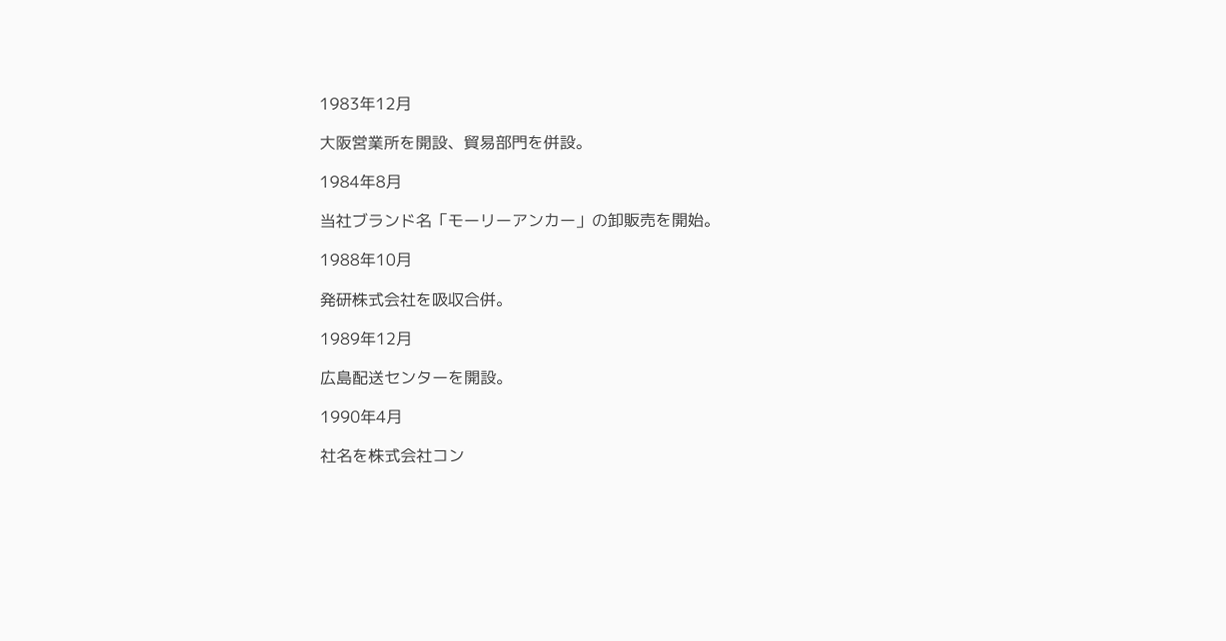1983年12月

大阪営業所を開設、貿易部門を併設。

1984年8月

当社ブランド名「モーリーアンカー」の卸販売を開始。

1988年10月

発研株式会社を吸収合併。

1989年12月

広島配送センターを開設。

1990年4月

社名を株式会社コン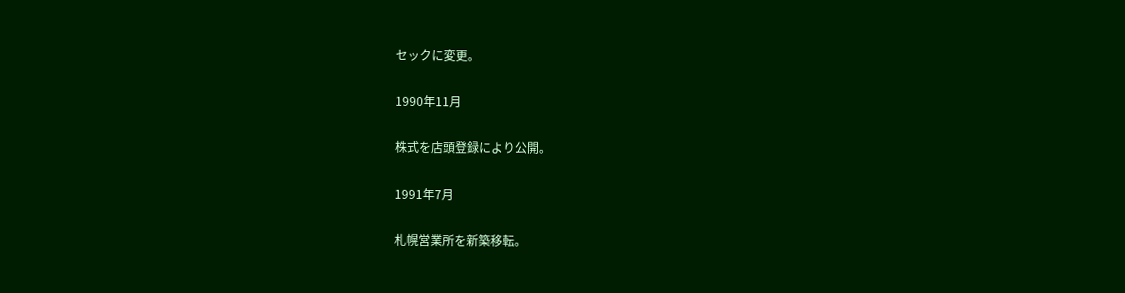セックに変更。

1990年11月

株式を店頭登録により公開。

1991年7月

札幌営業所を新築移転。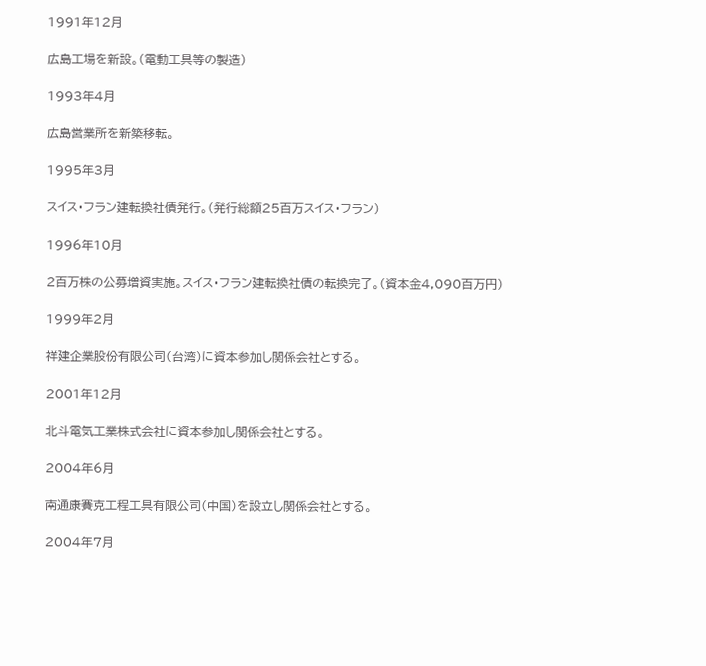1991年12月

広島工場を新設。(電動工具等の製造)

1993年4月

広島営業所を新築移転。

1995年3月

スイス・フラン建転換社債発行。(発行総額25百万スイス・フラン)

1996年10月

2百万株の公募増資実施。スイス・フラン建転換社債の転換完了。(資本金4,090百万円)

1999年2月

祥建企業股份有限公司(台湾)に資本参加し関係会社とする。

2001年12月

北斗電気工業株式会社に資本参加し関係会社とする。

2004年6月

南通康賽克工程工具有限公司(中国)を設立し関係会社とする。

2004年7月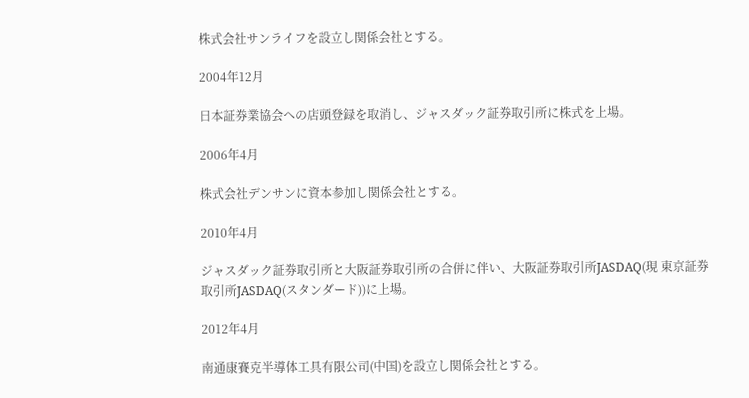株式会社サンライフを設立し関係会社とする。

2004年12月

日本証券業協会への店頭登録を取消し、ジャスダック証券取引所に株式を上場。

2006年4月

株式会社デンサンに資本参加し関係会社とする。

2010年4月

ジャスダック証券取引所と大阪証券取引所の合併に伴い、大阪証券取引所JASDAQ(現 東京証券取引所JASDAQ(スタンダード))に上場。

2012年4月

南通康賽克半導体工具有限公司(中国)を設立し関係会社とする。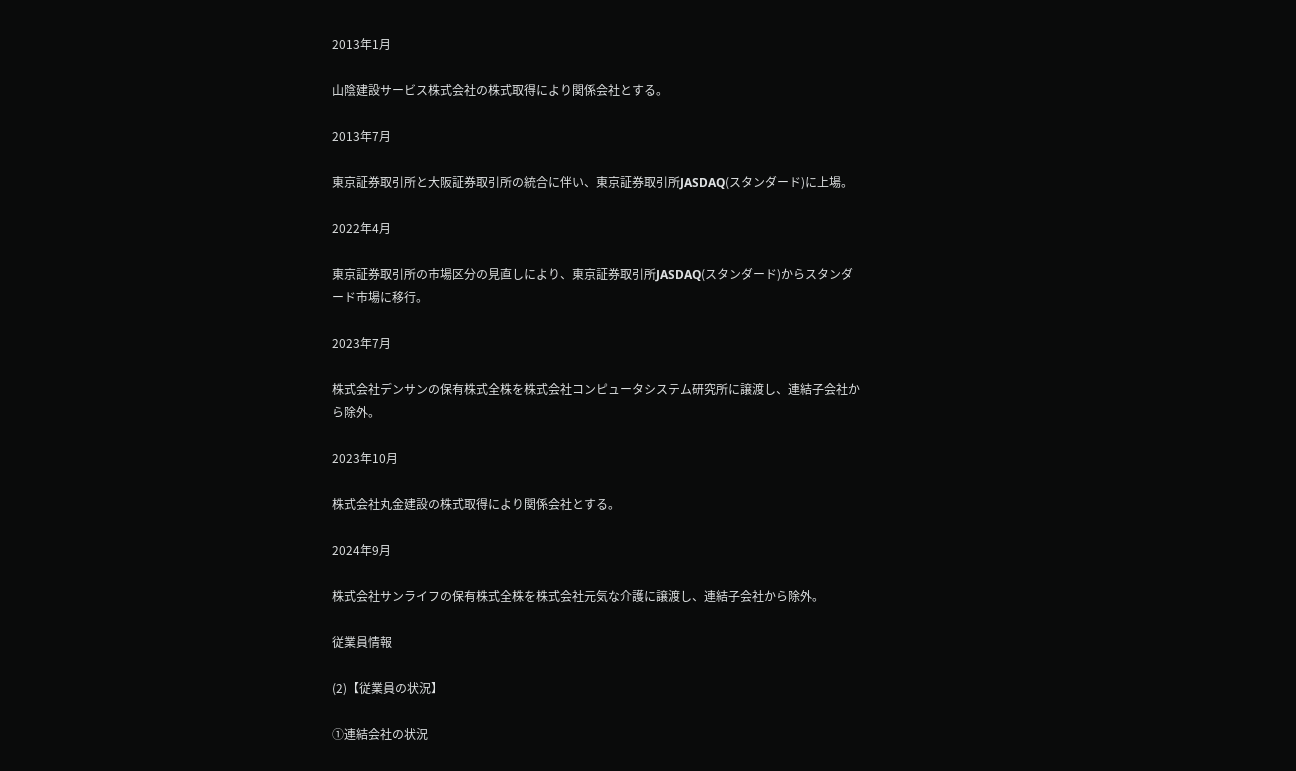2013年1月

山陰建設サービス株式会社の株式取得により関係会社とする。

2013年7月

東京証券取引所と大阪証券取引所の統合に伴い、東京証券取引所JASDAQ(スタンダード)に上場。

2022年4月

東京証券取引所の市場区分の見直しにより、東京証券取引所JASDAQ(スタンダード)からスタンダード市場に移行。

2023年7月

株式会社デンサンの保有株式全株を株式会社コンピュータシステム研究所に譲渡し、連結子会社から除外。

2023年10月

株式会社丸金建設の株式取得により関係会社とする。

2024年9月

株式会社サンライフの保有株式全株を株式会社元気な介護に譲渡し、連結子会社から除外。

従業員情報

(2)【従業員の状況】

①連結会社の状況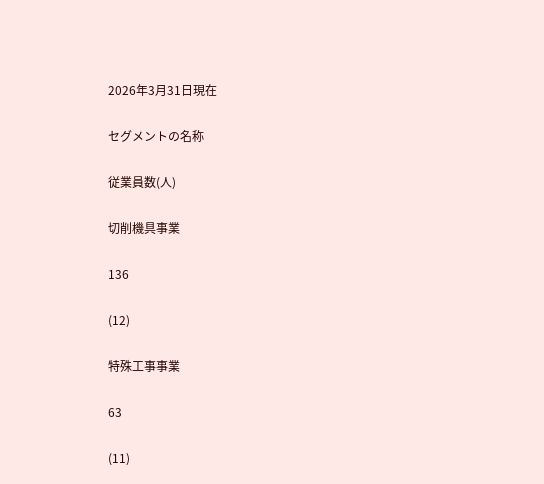2026年3月31日現在

セグメントの名称

従業員数(人)

切削機具事業

136

(12)

特殊工事事業

63

(11)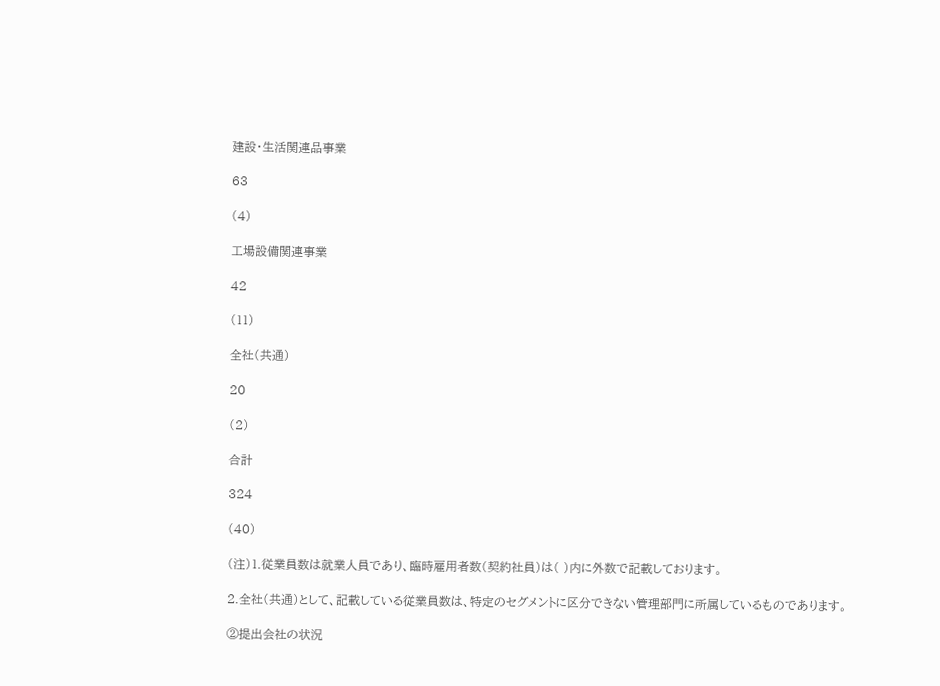建設・生活関連品事業

63

(4)

工場設備関連事業

42

(11)

全社(共通)

20

(2)

合計

324

(40)

(注)1.従業員数は就業人員であり、臨時雇用者数(契約社員)は( )内に外数で記載しております。

2.全社(共通)として、記載している従業員数は、特定のセグメントに区分できない管理部門に所属しているものであります。

②提出会社の状況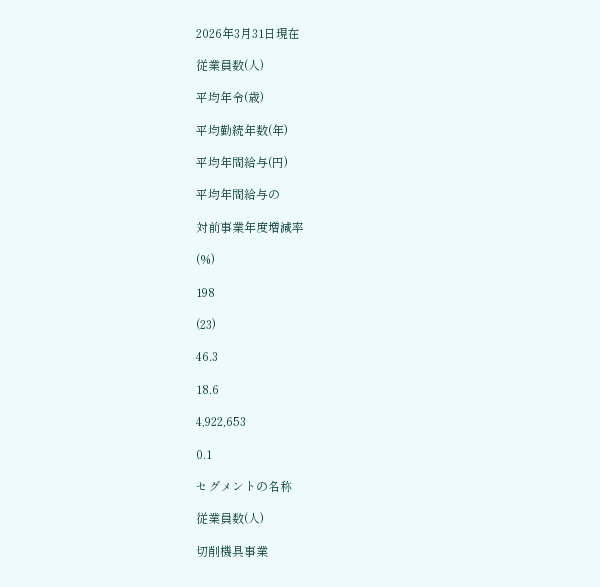2026年3月31日現在

従業員数(人)

平均年令(歳)

平均勤続年数(年)

平均年間給与(円)

平均年間給与の

対前事業年度増減率

(%)

198

(23)

46.3

18.6

4,922,653

0.1

セグメントの名称

従業員数(人)

切削機具事業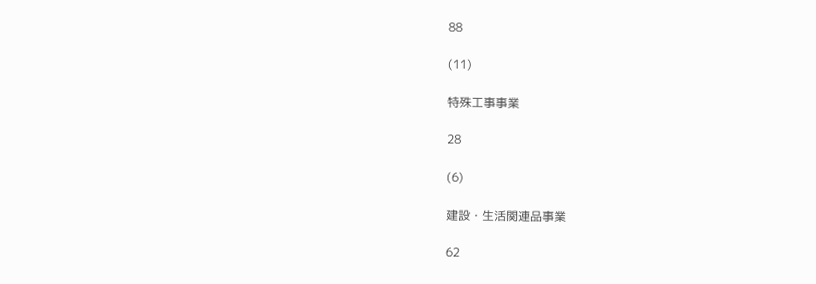88

(11)

特殊工事事業

28

(6)

建設・生活関連品事業

62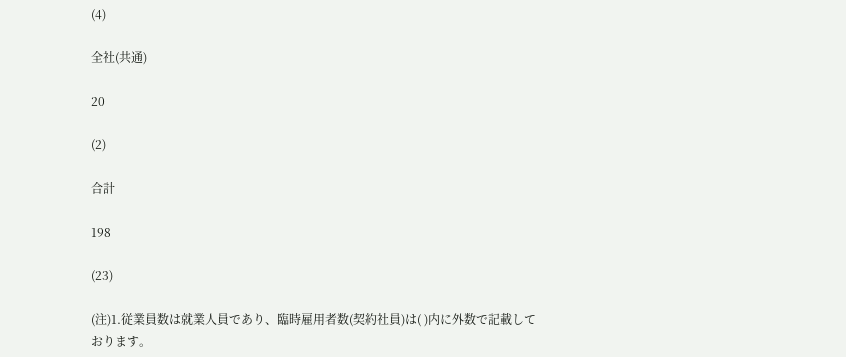(4)

全社(共通)

20

(2)

合計

198

(23)

(注)1.従業員数は就業人員であり、臨時雇用者数(契約社員)は( )内に外数で記載しております。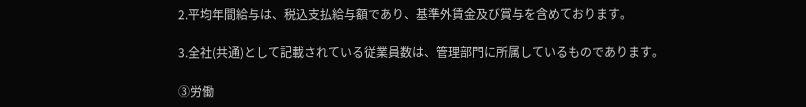2.平均年間給与は、税込支払給与額であり、基準外賃金及び賞与を含めております。

3.全社(共通)として記載されている従業員数は、管理部門に所属しているものであります。

③労働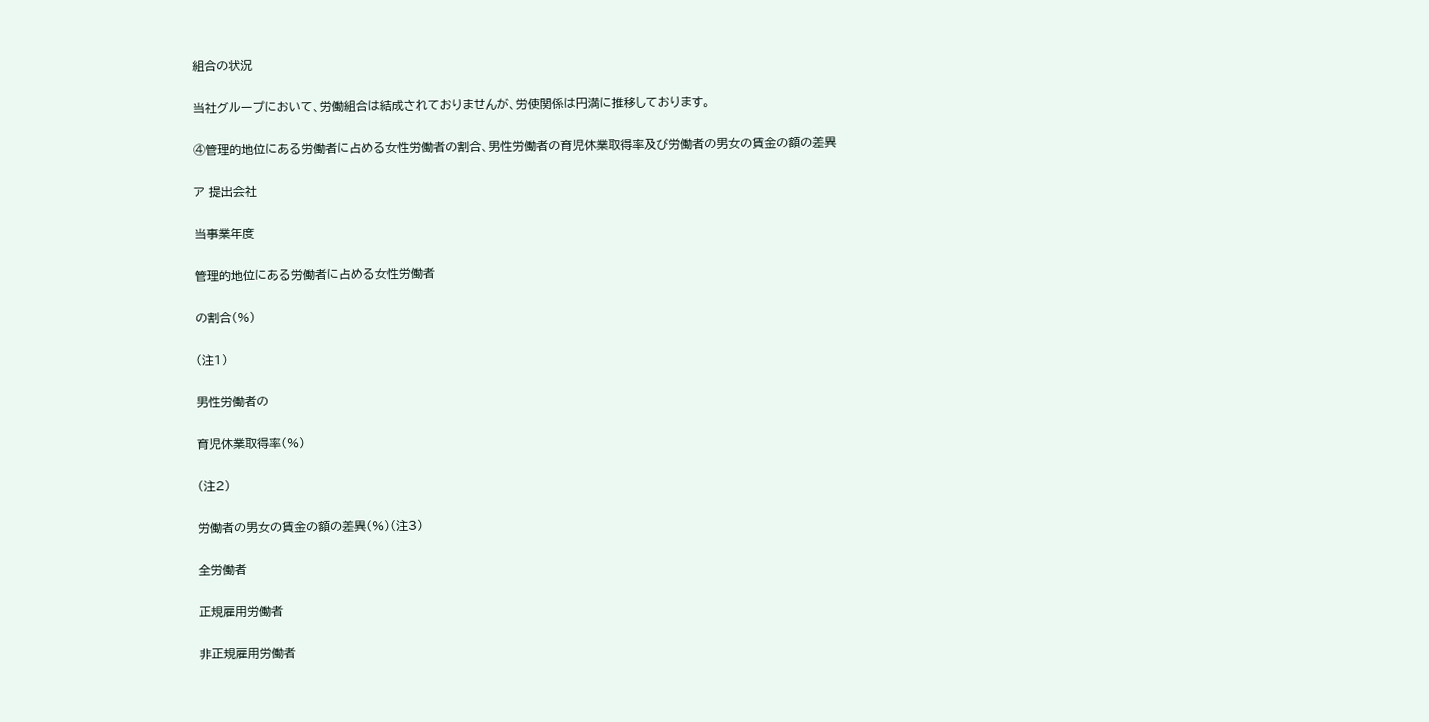組合の状況

当社グループにおいて、労働組合は結成されておりませんが、労使関係は円満に推移しております。

④管理的地位にある労働者に占める女性労働者の割合、男性労働者の育児休業取得率及び労働者の男女の賃金の額の差異

ア 提出会社

当事業年度

管理的地位にある労働者に占める女性労働者

の割合(%)

(注1)

男性労働者の

育児休業取得率(%)

(注2)

労働者の男女の賃金の額の差異(%)(注3)

全労働者

正規雇用労働者

非正規雇用労働者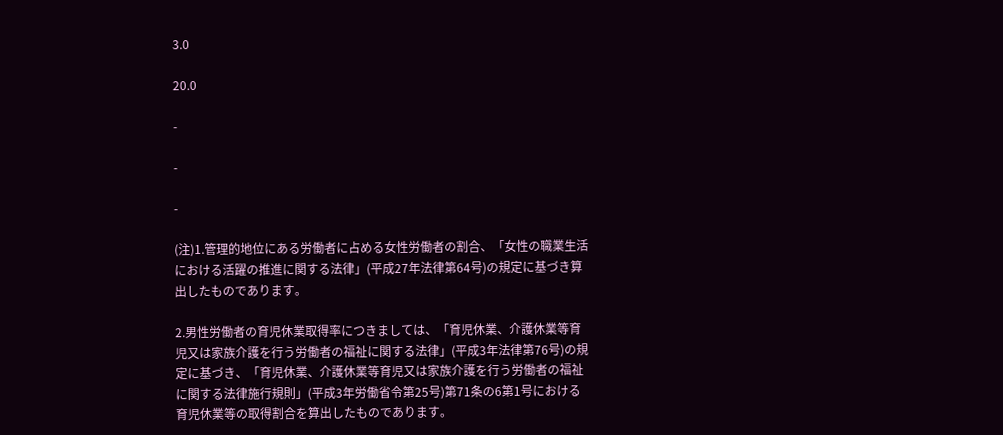3.0

20.0

-

-

-

(注)1.管理的地位にある労働者に占める女性労働者の割合、「女性の職業生活における活躍の推進に関する法律」(平成27年法律第64号)の規定に基づき算出したものであります。

2.男性労働者の育児休業取得率につきましては、「育児休業、介護休業等育児又は家族介護を行う労働者の福祉に関する法律」(平成3年法律第76号)の規定に基づき、「育児休業、介護休業等育児又は家族介護を行う労働者の福祉に関する法律施行規則」(平成3年労働省令第25号)第71条の6第1号における育児休業等の取得割合を算出したものであります。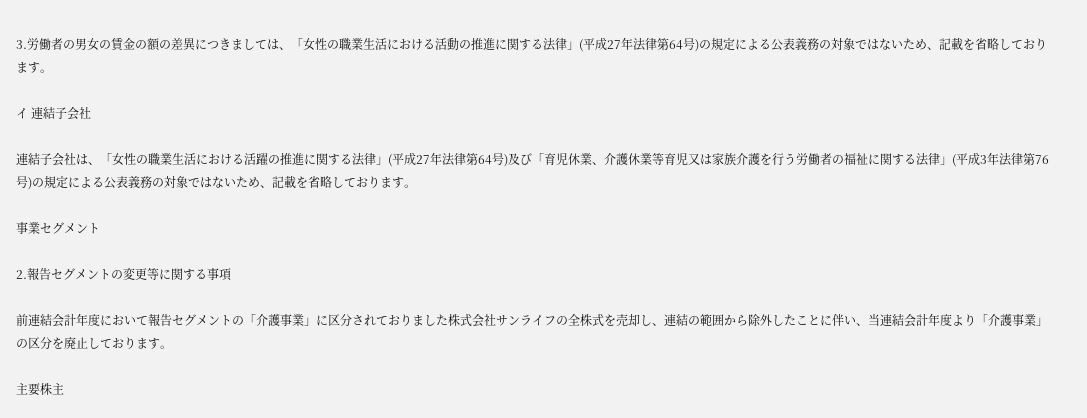3.労働者の男女の賃金の額の差異につきましては、「女性の職業生活における活動の推進に関する法律」(平成27年法律第64号)の規定による公表義務の対象ではないため、記載を省略しております。

イ 連結子会社

連結子会社は、「女性の職業生活における活躍の推進に関する法律」(平成27年法律第64号)及び「育児休業、介護休業等育児又は家族介護を行う労働者の福祉に関する法律」(平成3年法律第76号)の規定による公表義務の対象ではないため、記載を省略しております。

事業セグメント

2.報告セグメントの変更等に関する事項

前連結会計年度において報告セグメントの「介護事業」に区分されておりました株式会社サンライフの全株式を売却し、連結の範囲から除外したことに伴い、当連結会計年度より「介護事業」の区分を廃止しております。

主要株主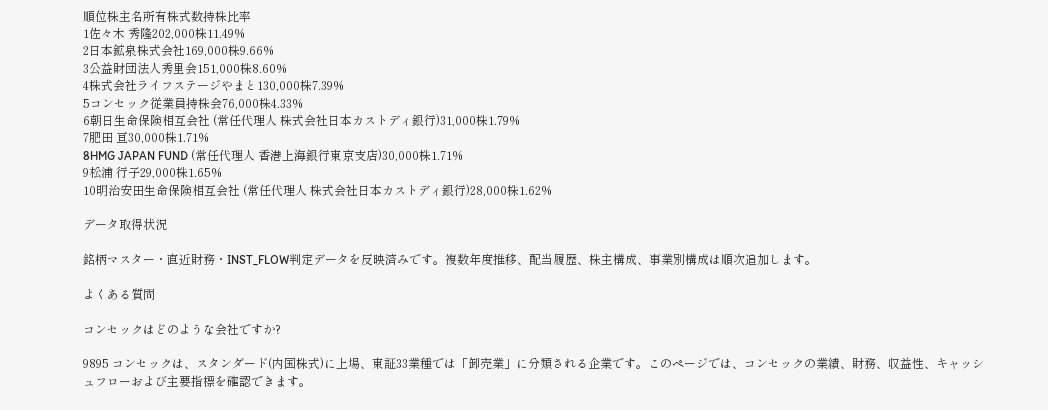順位株主名所有株式数持株比率
1佐々木 秀隆202,000株11.49%
2日本鉱泉株式会社169,000株9.66%
3公益財団法人秀里会151,000株8.60%
4株式会社ライフステージやまと130,000株7.39%
5コンセック従業員持株会76,000株4.33%
6朝日生命保険相互会社 (常任代理人 株式会社日本カストディ銀行)31,000株1.79%
7肥田 亘30,000株1.71%
8HMG JAPAN FUND (常任代理人 香港上海銀行東京支店)30,000株1.71%
9松浦 行子29,000株1.65%
10明治安田生命保険相互会社 (常任代理人 株式会社日本カストディ銀行)28,000株1.62%

データ取得状況

銘柄マスター・直近財務・INST_FLOW判定データを反映済みです。複数年度推移、配当履歴、株主構成、事業別構成は順次追加します。

よくある質問

コンセックはどのような会社ですか?

9895 コンセックは、スタンダード(内国株式)に上場、東証33業種では「卸売業」に分類される企業です。このページでは、コンセックの業績、財務、収益性、キャッシュフローおよび主要指標を確認できます。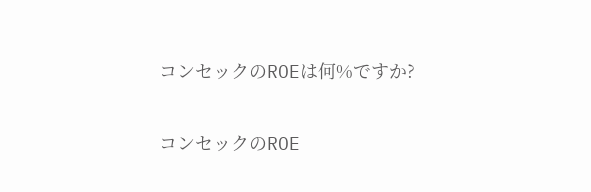コンセックのROEは何%ですか?

コンセックのROE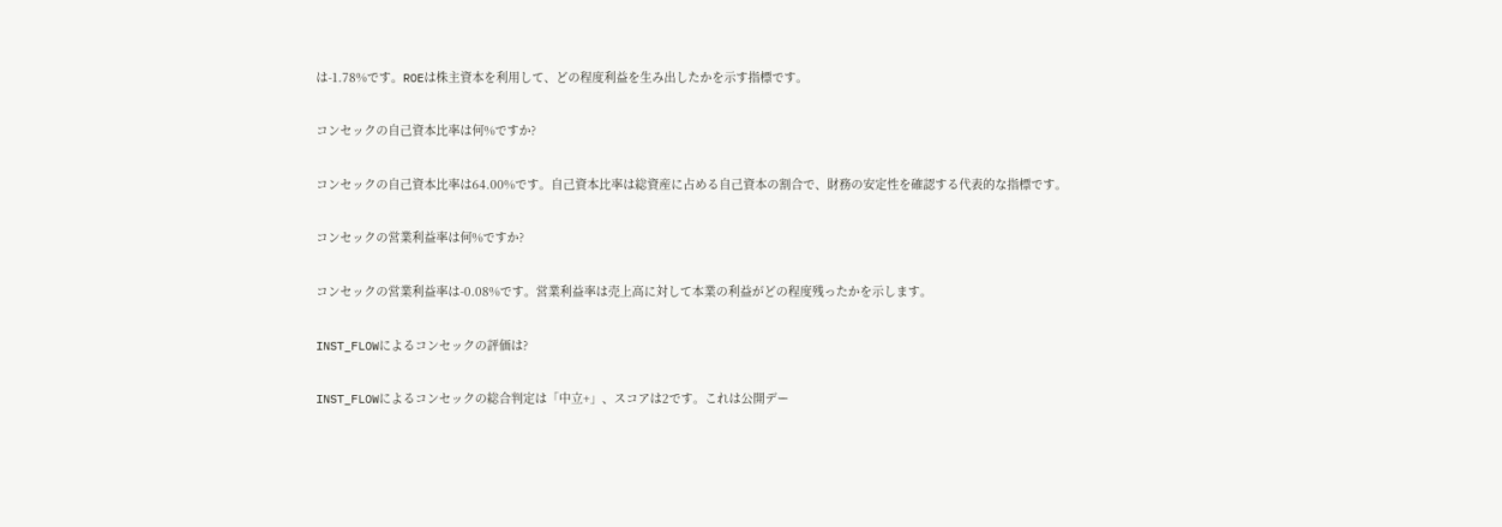は-1.78%です。ROEは株主資本を利用して、どの程度利益を生み出したかを示す指標です。

コンセックの自己資本比率は何%ですか?

コンセックの自己資本比率は64.00%です。自己資本比率は総資産に占める自己資本の割合で、財務の安定性を確認する代表的な指標です。

コンセックの営業利益率は何%ですか?

コンセックの営業利益率は-0.08%です。営業利益率は売上高に対して本業の利益がどの程度残ったかを示します。

INST_FLOWによるコンセックの評価は?

INST_FLOWによるコンセックの総合判定は「中立+」、スコアは2です。これは公開デー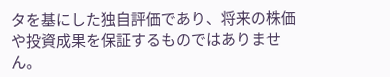タを基にした独自評価であり、将来の株価や投資成果を保証するものではありません。